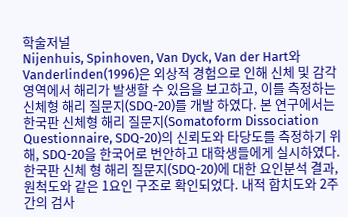학술저널
Nijenhuis, Spinhoven, Van Dyck, Van der Hart와 Vanderlinden(1996)은 외상적 경험으로 인해 신체 및 감각 영역에서 해리가 발생할 수 있음을 보고하고, 이를 측정하는 신체형 해리 질문지(SDQ-20)를 개발 하였다. 본 연구에서는 한국판 신체형 해리 질문지(Somatoform Dissociation Questionnaire, SDQ-20)의 신뢰도와 타당도를 측정하기 위해, SDQ-20을 한국어로 번안하고 대학생들에게 실시하였다. 한국판 신체 형 해리 질문지(SDQ-20)에 대한 요인분석 결과, 원척도와 같은 1요인 구조로 확인되었다. 내적 합치도와 2주간의 검사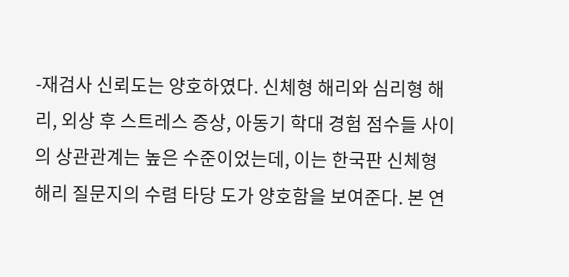-재검사 신뢰도는 양호하였다. 신체형 해리와 심리형 해리, 외상 후 스트레스 증상, 아동기 학대 경험 점수들 사이의 상관관계는 높은 수준이었는데, 이는 한국판 신체형 해리 질문지의 수렴 타당 도가 양호함을 보여준다. 본 연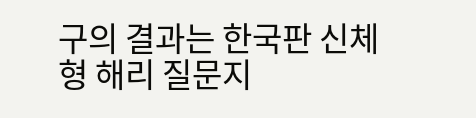구의 결과는 한국판 신체형 해리 질문지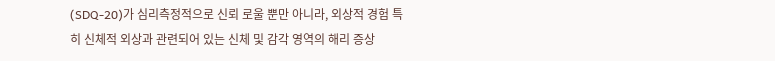(SDQ-20)가 심리측정적으로 신뢰 로울 뿐만 아니라, 외상적 경험 특히 신체적 외상과 관련되어 있는 신체 및 감각 영역의 해리 증상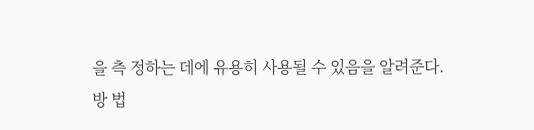을 측 정하는 데에 유용히 사용될 수 있음을 알려준다.
방 법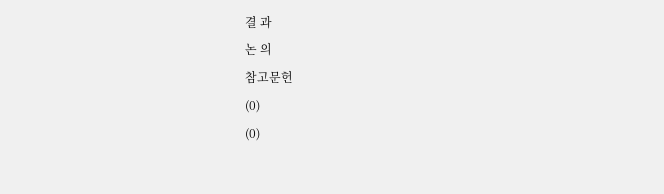결 과
논 의
참고문헌
(0)
(0)